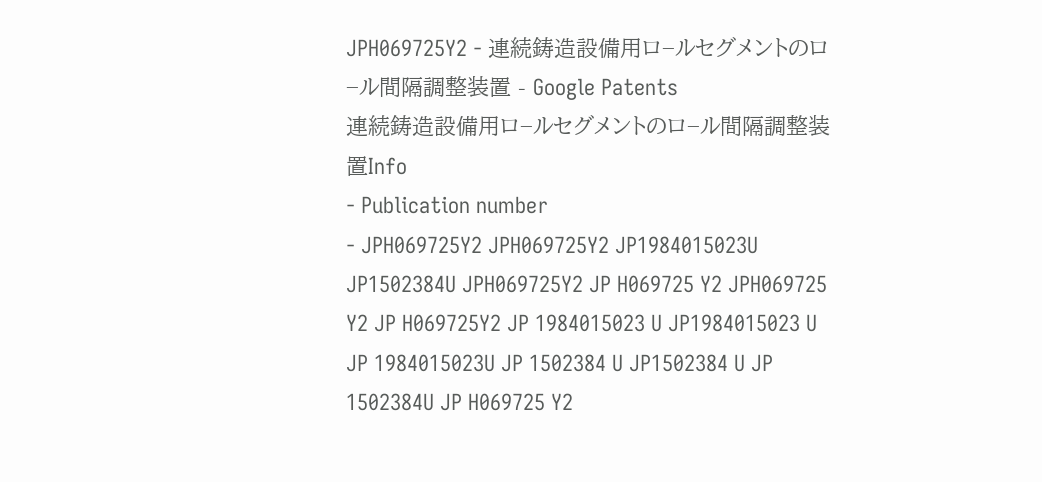JPH069725Y2 - 連続鋳造設備用ロ−ルセグメントのロ−ル間隔調整装置 - Google Patents
連続鋳造設備用ロ−ルセグメントのロ−ル間隔調整装置Info
- Publication number
- JPH069725Y2 JPH069725Y2 JP1984015023U JP1502384U JPH069725Y2 JP H069725 Y2 JPH069725 Y2 JP H069725Y2 JP 1984015023 U JP1984015023 U JP 1984015023U JP 1502384 U JP1502384 U JP 1502384U JP H069725 Y2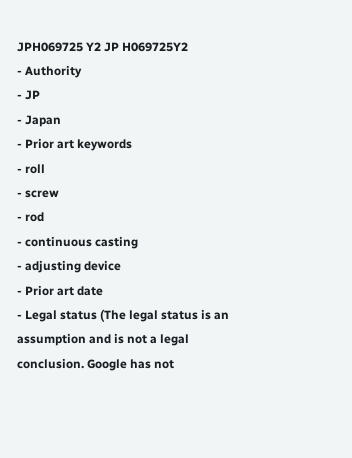JPH069725 Y2 JP H069725Y2
- Authority
- JP
- Japan
- Prior art keywords
- roll
- screw
- rod
- continuous casting
- adjusting device
- Prior art date
- Legal status (The legal status is an assumption and is not a legal conclusion. Google has not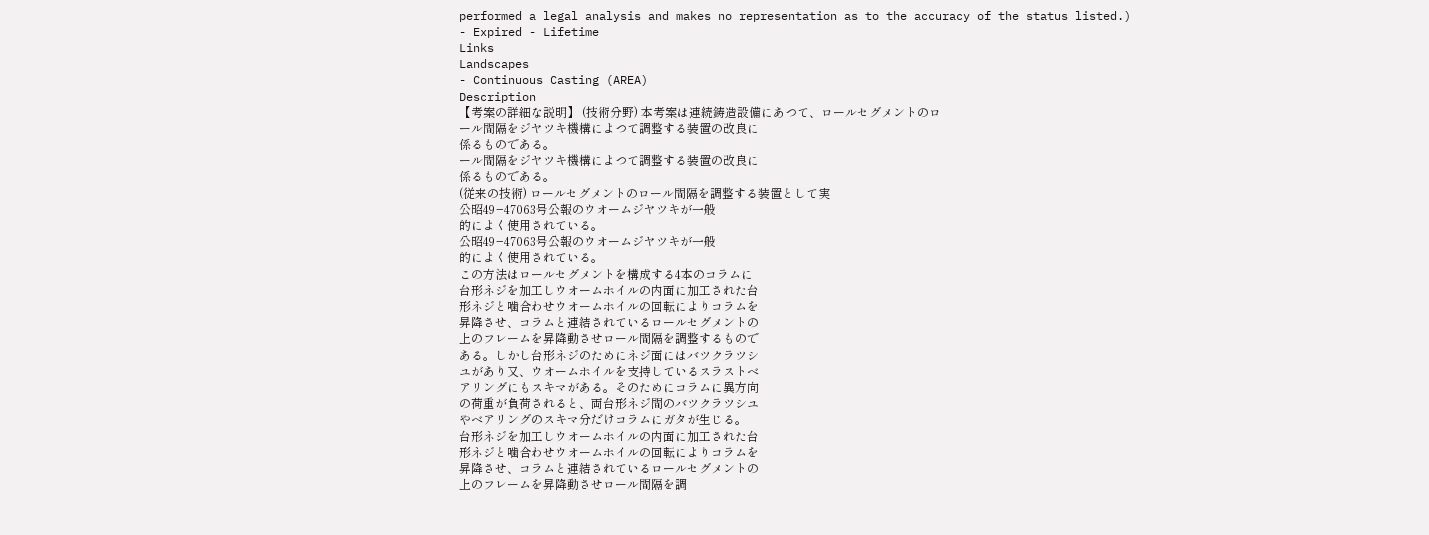performed a legal analysis and makes no representation as to the accuracy of the status listed.)
- Expired - Lifetime
Links
Landscapes
- Continuous Casting (AREA)
Description
【考案の詳細な説明】 (技術分野) 本考案は連続鋳造設備にあつて、ロールセグメントのロ
ール間隔をジヤツキ機構によつて調整する装置の改良に
係るものである。
ール間隔をジヤツキ機構によつて調整する装置の改良に
係るものである。
(従来の技術) ロールセグメントのロール間隔を調整する装置として実
公昭49−47063号公報のウオームジヤツキが一般
的によく使用されている。
公昭49−47063号公報のウオームジヤツキが一般
的によく使用されている。
この方法はロールセグメントを構成する4本のコラムに
台形ネジを加工しウオームホイルの内面に加工された台
形ネジと噛合わせウオームホイルの回転によりコラムを
昇降させ、コラムと連結されているロールセグメントの
上のフレームを昇降動させロール間隔を調整するもので
ある。しかし台形ネジのためにネジ面にはバツクラツシ
ユがあり又、ウオームホイルを支持しているスラストベ
アリングにもスキマがある。そのためにコラムに異方向
の荷重が負荷されると、両台形ネジ間のバツクラツシユ
やベアリングのスキマ分だけコラムにガタが生じる。
台形ネジを加工しウオームホイルの内面に加工された台
形ネジと噛合わせウオームホイルの回転によりコラムを
昇降させ、コラムと連結されているロールセグメントの
上のフレームを昇降動させロール間隔を調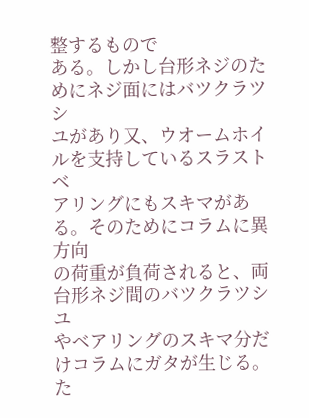整するもので
ある。しかし台形ネジのためにネジ面にはバツクラツシ
ユがあり又、ウオームホイルを支持しているスラストベ
アリングにもスキマがある。そのためにコラムに異方向
の荷重が負荷されると、両台形ネジ間のバツクラツシユ
やベアリングのスキマ分だけコラムにガタが生じる。
た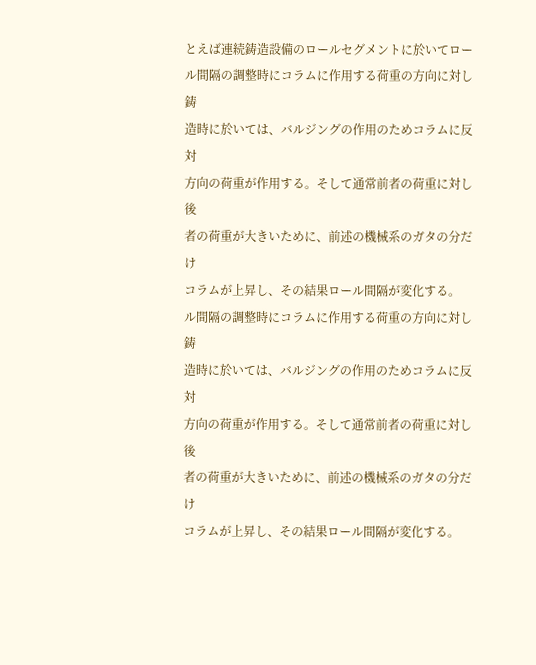とえば連続鋳造設備のロールセグメントに於いてロー
ル間隔の調整時にコラムに作用する荷重の方向に対し鋳
造時に於いては、バルジングの作用のためコラムに反対
方向の荷重が作用する。そして通常前者の荷重に対し後
者の荷重が大きいために、前述の機械系のガタの分だけ
コラムが上昇し、その結果ロール間隔が変化する。
ル間隔の調整時にコラムに作用する荷重の方向に対し鋳
造時に於いては、バルジングの作用のためコラムに反対
方向の荷重が作用する。そして通常前者の荷重に対し後
者の荷重が大きいために、前述の機械系のガタの分だけ
コラムが上昇し、その結果ロール間隔が変化する。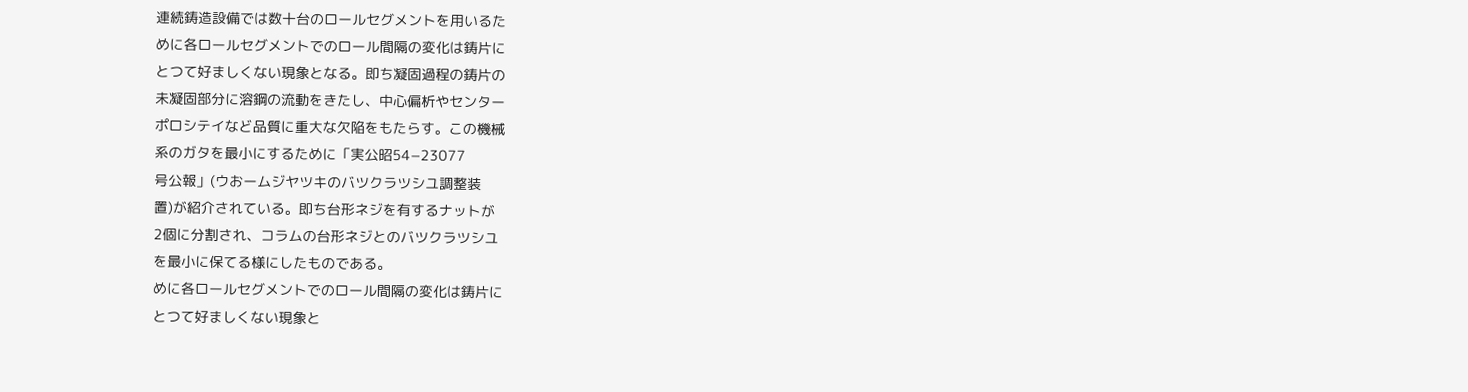連続鋳造設備では数十台のロールセグメントを用いるた
めに各ロールセグメントでのロール間隔の変化は鋳片に
とつて好ましくない現象となる。即ち凝固過程の鋳片の
未凝固部分に溶鋼の流動をきたし、中心偏析やセンター
ポロシテイなど品質に重大な欠陥をもたらす。この機械
系のガタを最小にするために「実公昭54−23077
号公報」(ウおームジヤツキのバツクラツシユ調整装
置)が紹介されている。即ち台形ネジを有するナットが
2個に分割され、コラムの台形ネジとのバツクラツシユ
を最小に保てる様にしたものである。
めに各ロールセグメントでのロール間隔の変化は鋳片に
とつて好ましくない現象と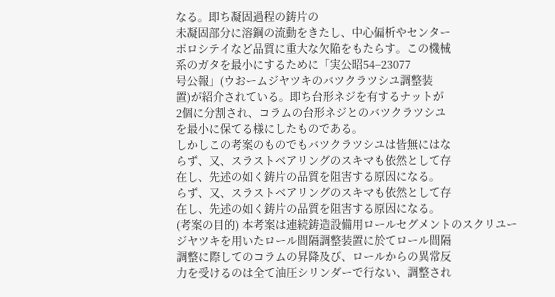なる。即ち凝固過程の鋳片の
未凝固部分に溶鋼の流動をきたし、中心偏析やセンター
ポロシテイなど品質に重大な欠陥をもたらす。この機械
系のガタを最小にするために「実公昭54−23077
号公報」(ウおームジヤツキのバツクラツシユ調整装
置)が紹介されている。即ち台形ネジを有するナットが
2個に分割され、コラムの台形ネジとのバツクラツシユ
を最小に保てる様にしたものである。
しかしこの考案のものでもバツクラツシユは皆無にはな
らず、又、スラストベアリングのスキマも依然として存
在し、先述の如く鋳片の品質を阻害する原因になる。
らず、又、スラストベアリングのスキマも依然として存
在し、先述の如く鋳片の品質を阻害する原因になる。
(考案の目的) 本考案は連続鋳造設備用ロールセグメントのスクリユー
ジヤツキを用いたロール間隔調整装置に於てロール間隔
調整に際してのコラムの昇降及び、ロールからの異常反
力を受けるのは全て油圧シリンダーで行ない、調整され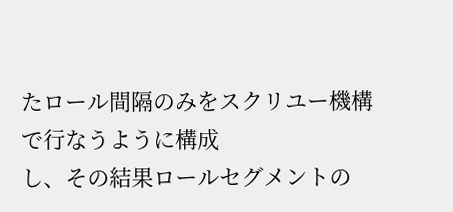たロール間隔のみをスクリユー機構で行なうように構成
し、その結果ロールセグメントの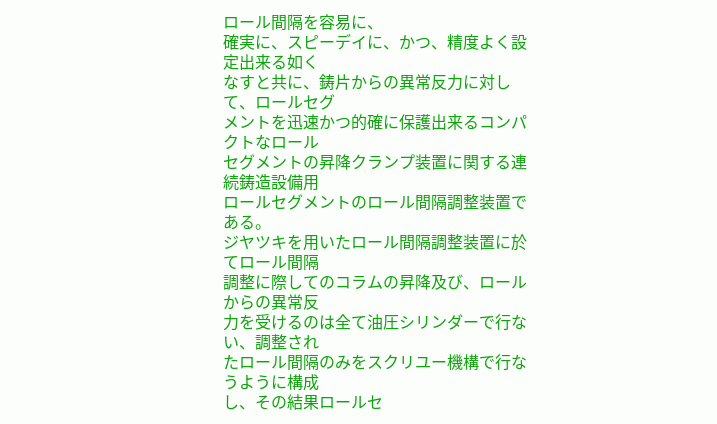ロール間隔を容易に、
確実に、スピーデイに、かつ、精度よく設定出来る如く
なすと共に、鋳片からの異常反力に対して、ロールセグ
メントを迅速かつ的確に保護出来るコンパクトなロール
セグメントの昇降クランプ装置に関する連続鋳造設備用
ロールセグメントのロール間隔調整装置である。
ジヤツキを用いたロール間隔調整装置に於てロール間隔
調整に際してのコラムの昇降及び、ロールからの異常反
力を受けるのは全て油圧シリンダーで行ない、調整され
たロール間隔のみをスクリユー機構で行なうように構成
し、その結果ロールセ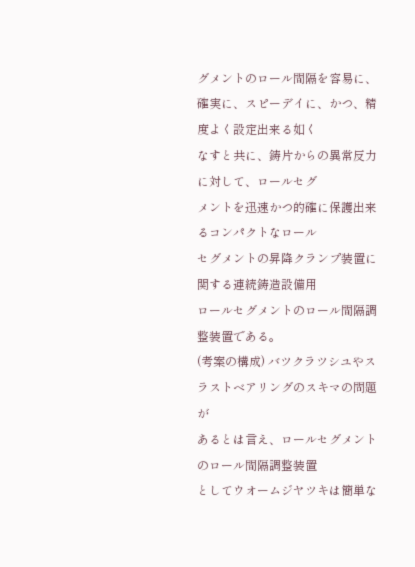グメントのロール間隔を容易に、
確実に、スピーデイに、かつ、精度よく設定出来る如く
なすと共に、鋳片からの異常反力に対して、ロールセグ
メントを迅速かつ的確に保護出来るコンパクトなロール
セグメントの昇降クランプ装置に関する連続鋳造設備用
ロールセグメントのロール間隔調整装置である。
(考案の構成) バツクラツシユやスラストベアリングのスキマの問題が
あるとは言え、ロールセグメントのロール間隔調整装置
としてウオームジヤツキは簡単な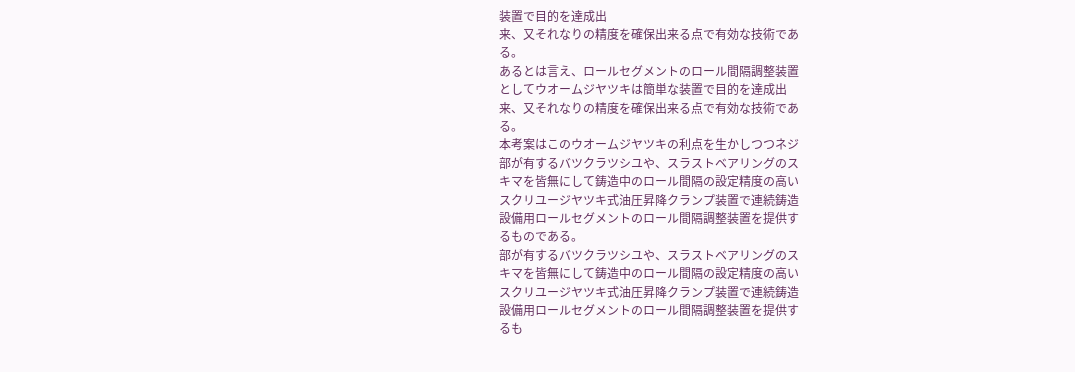装置で目的を達成出
来、又それなりの精度を確保出来る点で有効な技術であ
る。
あるとは言え、ロールセグメントのロール間隔調整装置
としてウオームジヤツキは簡単な装置で目的を達成出
来、又それなりの精度を確保出来る点で有効な技術であ
る。
本考案はこのウオームジヤツキの利点を生かしつつネジ
部が有するバツクラツシユや、スラストベアリングのス
キマを皆無にして鋳造中のロール間隔の設定精度の高い
スクリユージヤツキ式油圧昇降クランプ装置で連続鋳造
設備用ロールセグメントのロール間隔調整装置を提供す
るものである。
部が有するバツクラツシユや、スラストベアリングのス
キマを皆無にして鋳造中のロール間隔の設定精度の高い
スクリユージヤツキ式油圧昇降クランプ装置で連続鋳造
設備用ロールセグメントのロール間隔調整装置を提供す
るも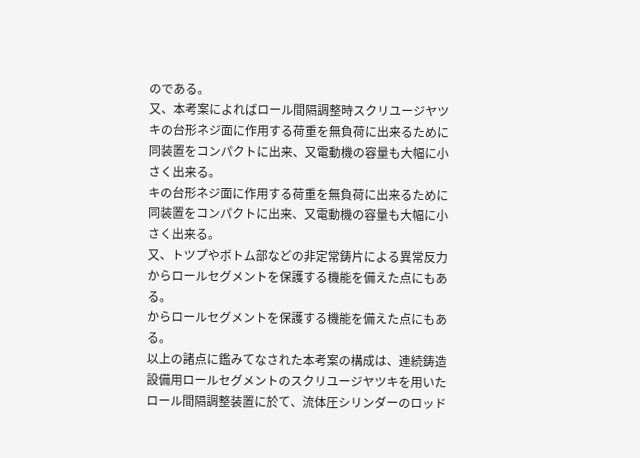のである。
又、本考案によればロール間隔調整時スクリユージヤツ
キの台形ネジ面に作用する荷重を無負荷に出来るために
同装置をコンパクトに出来、又電動機の容量も大幅に小
さく出来る。
キの台形ネジ面に作用する荷重を無負荷に出来るために
同装置をコンパクトに出来、又電動機の容量も大幅に小
さく出来る。
又、トツプやボトム部などの非定常鋳片による異常反力
からロールセグメントを保護する機能を備えた点にもあ
る。
からロールセグメントを保護する機能を備えた点にもあ
る。
以上の諸点に鑑みてなされた本考案の構成は、連続鋳造
設備用ロールセグメントのスクリユージヤツキを用いた
ロール間隔調整装置に於て、流体圧シリンダーのロッド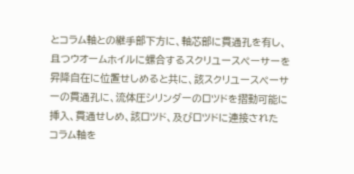とコラム軸との継手部下方に、軸芯部に貫通孔を有し、
且つウオームホイルに螺合するスクリユースペーサーを
昇降自在に位置せしめると共に、該スクリユースペーサ
ーの貫通孔に、流体圧シリンダーのロツドを摺動可能に
挿入、貫通せしめ、該ロツド、及びロツドに連接された
コラム軸を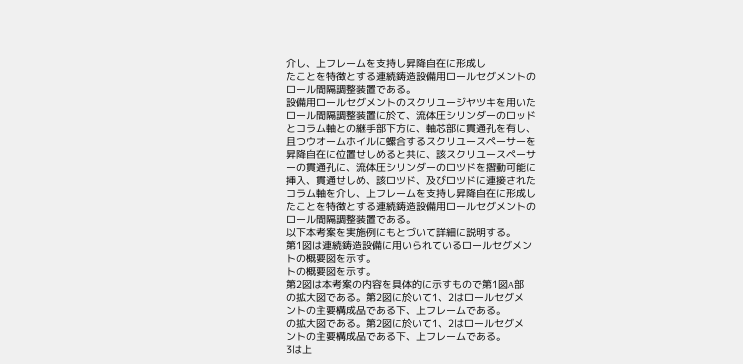介し、上フレームを支持し昇降自在に形成し
たことを特徴とする連続鋳造設備用ロールセグメントの
ロール間隔調整装置である。
設備用ロールセグメントのスクリユージヤツキを用いた
ロール間隔調整装置に於て、流体圧シリンダーのロッド
とコラム軸との継手部下方に、軸芯部に貫通孔を有し、
且つウオームホイルに螺合するスクリユースペーサーを
昇降自在に位置せしめると共に、該スクリユースペーサ
ーの貫通孔に、流体圧シリンダーのロツドを摺動可能に
挿入、貫通せしめ、該ロツド、及びロツドに連接された
コラム軸を介し、上フレームを支持し昇降自在に形成し
たことを特徴とする連続鋳造設備用ロールセグメントの
ロール間隔調整装置である。
以下本考案を実施例にもとづいて詳細に説明する。
第1図は連続鋳造設備に用いられているロールセグメン
トの概要図を示す。
トの概要図を示す。
第2図は本考案の内容を具体的に示すもので第1図A部
の拡大図である。第2図に於いて1、2はロールセグメ
ントの主要構成品である下、上フレームである。
の拡大図である。第2図に於いて1、2はロールセグメ
ントの主要構成品である下、上フレームである。
3は上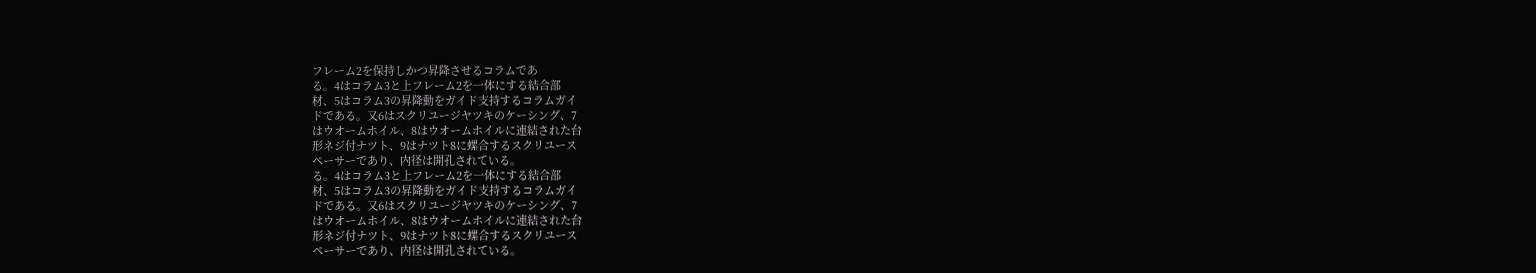フレーム2を保持しかつ昇降させるコラムであ
る。4はコラム3と上フレーム2を一体にする結合部
材、5はコラム3の昇降動をガイド支持するコラムガイ
ドである。又6はスクリユージヤツキのケーシング、7
はウオームホイル、8はウオームホイルに連結された台
形ネジ付ナツト、9はナツト8に螺合するスクリユース
ペーサーであり、内径は開孔されている。
る。4はコラム3と上フレーム2を一体にする結合部
材、5はコラム3の昇降動をガイド支持するコラムガイ
ドである。又6はスクリユージヤツキのケーシング、7
はウオームホイル、8はウオームホイルに連結された台
形ネジ付ナツト、9はナツト8に螺合するスクリユース
ペーサーであり、内径は開孔されている。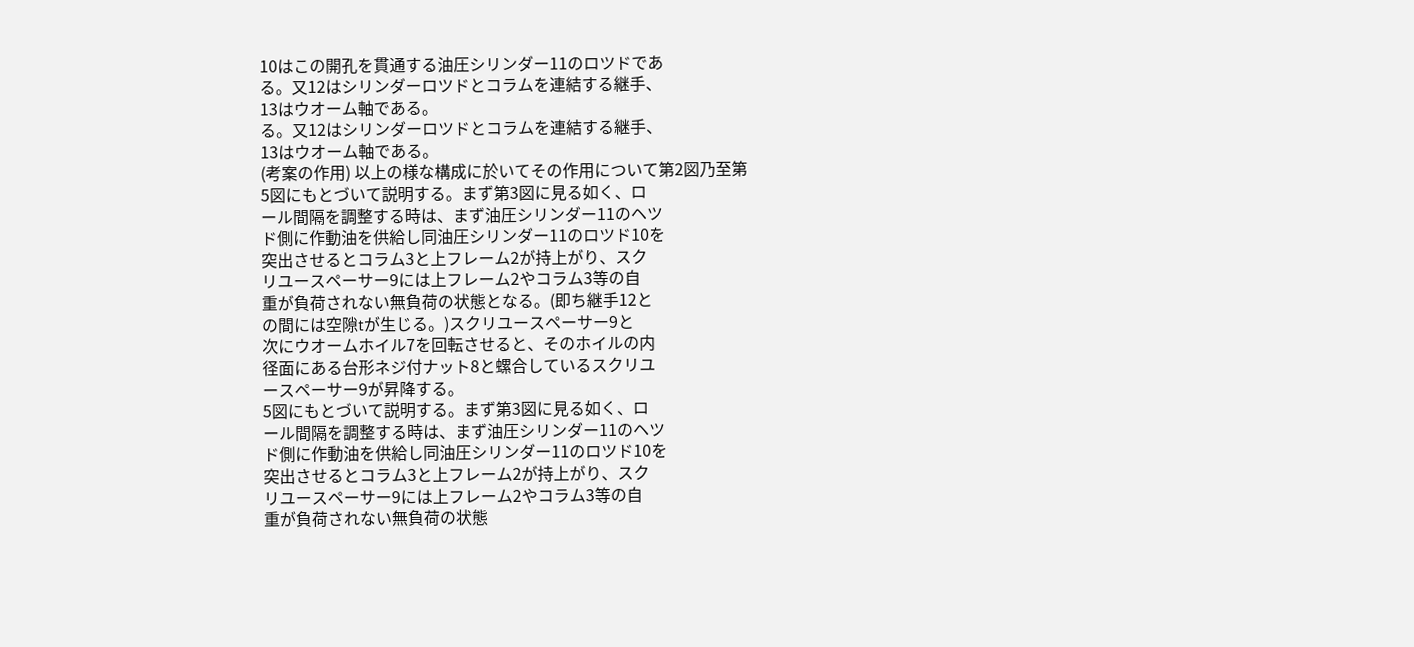10はこの開孔を貫通する油圧シリンダー11のロツドであ
る。又12はシリンダーロツドとコラムを連結する継手、
13はウオーム軸である。
る。又12はシリンダーロツドとコラムを連結する継手、
13はウオーム軸である。
(考案の作用) 以上の様な構成に於いてその作用について第2図乃至第
5図にもとづいて説明する。まず第3図に見る如く、ロ
ール間隔を調整する時は、まず油圧シリンダー11のヘツ
ド側に作動油を供給し同油圧シリンダー11のロツド10を
突出させるとコラム3と上フレーム2が持上がり、スク
リユースペーサー9には上フレーム2やコラム3等の自
重が負荷されない無負荷の状態となる。(即ち継手12と
の間には空隙tが生じる。)スクリユースペーサー9と
次にウオームホイル7を回転させると、そのホイルの内
径面にある台形ネジ付ナット8と螺合しているスクリユ
ースペーサー9が昇降する。
5図にもとづいて説明する。まず第3図に見る如く、ロ
ール間隔を調整する時は、まず油圧シリンダー11のヘツ
ド側に作動油を供給し同油圧シリンダー11のロツド10を
突出させるとコラム3と上フレーム2が持上がり、スク
リユースペーサー9には上フレーム2やコラム3等の自
重が負荷されない無負荷の状態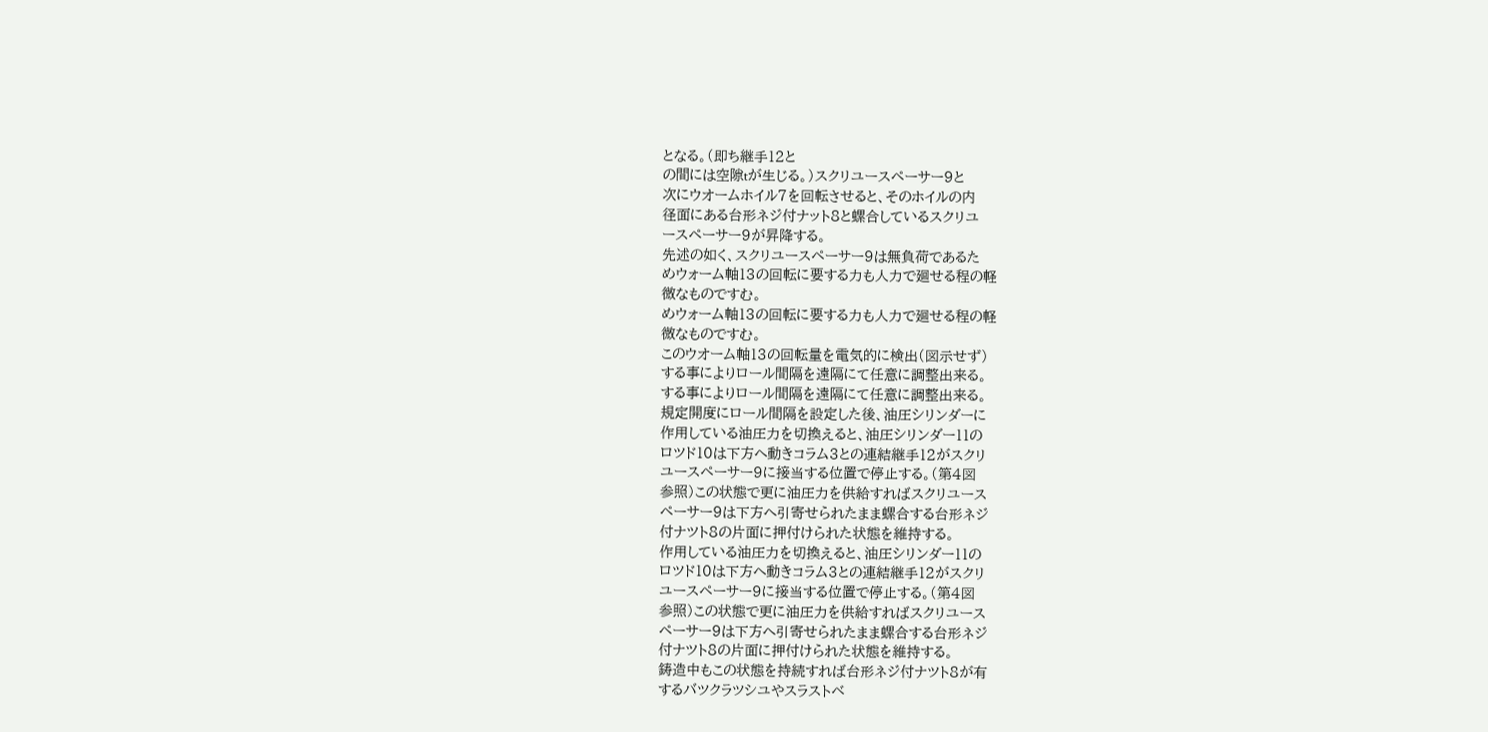となる。(即ち継手12と
の間には空隙tが生じる。)スクリユースペーサー9と
次にウオームホイル7を回転させると、そのホイルの内
径面にある台形ネジ付ナット8と螺合しているスクリユ
ースペーサー9が昇降する。
先述の如く、スクリユースペーサー9は無負荷であるた
めウォーム軸13の回転に要する力も人力で廻せる程の軽
微なものですむ。
めウォーム軸13の回転に要する力も人力で廻せる程の軽
微なものですむ。
このウオーム軸13の回転量を電気的に検出(図示せず)
する事によりロール間隔を遠隔にて任意に調整出来る。
する事によりロール間隔を遠隔にて任意に調整出来る。
規定開度にロール間隔を設定した後、油圧シリンダーに
作用している油圧力を切換えると、油圧シリンダー11の
ロツド10は下方へ動きコラム3との連結継手12がスクリ
ユースペーサー9に接当する位置で停止する。(第4図
参照)この状態で更に油圧力を供給すればスクリユース
ペーサー9は下方へ引寄せられたまま螺合する台形ネジ
付ナツト8の片面に押付けられた状態を維持する。
作用している油圧力を切換えると、油圧シリンダー11の
ロツド10は下方へ動きコラム3との連結継手12がスクリ
ユースペーサー9に接当する位置で停止する。(第4図
参照)この状態で更に油圧力を供給すればスクリユース
ペーサー9は下方へ引寄せられたまま螺合する台形ネジ
付ナツト8の片面に押付けられた状態を維持する。
鋳造中もこの状態を持続すれば台形ネジ付ナツト8が有
するバツクラツシユやスラストベ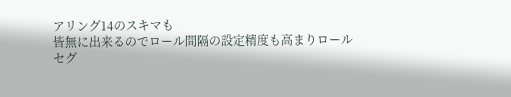アリング14のスキマも
皆無に出来るのでロール間隔の設定精度も高まりロール
セグ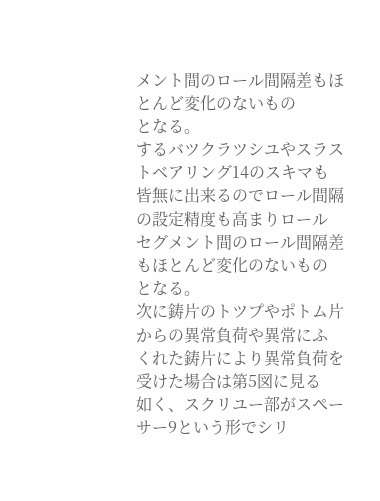メント間のロール間隔差もほとんど変化のないもの
となる。
するバツクラツシユやスラストベアリング14のスキマも
皆無に出来るのでロール間隔の設定精度も高まりロール
セグメント間のロール間隔差もほとんど変化のないもの
となる。
次に鋳片のトツプやポトム片からの異常負荷や異常にふ
くれた鋳片により異常負荷を受けた場合は第5図に見る
如く、スクリユー部がスペーサー9という形でシリ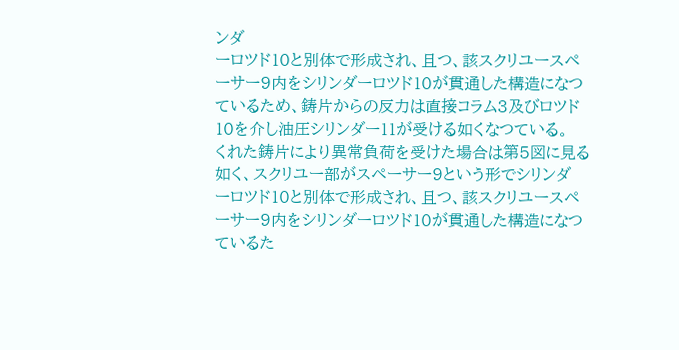ンダ
ーロツド10と別体で形成され、且つ、該スクリユースペ
ーサー9内をシリンダーロツド10が貫通した構造になつ
ているため、鋳片からの反力は直接コラム3及びロツド
10を介し油圧シリンダー11が受ける如くなつている。
くれた鋳片により異常負荷を受けた場合は第5図に見る
如く、スクリユー部がスペーサー9という形でシリンダ
ーロツド10と別体で形成され、且つ、該スクリユースペ
ーサー9内をシリンダーロツド10が貫通した構造になつ
ているた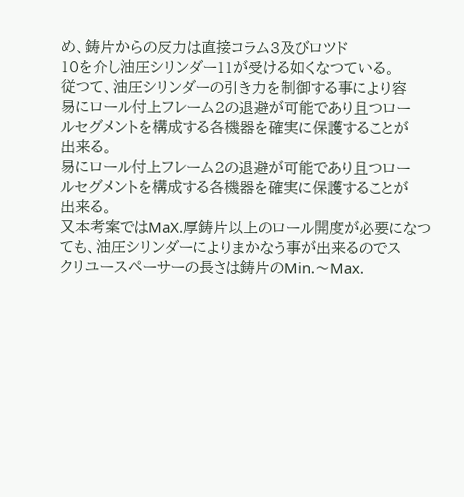め、鋳片からの反力は直接コラム3及びロツド
10を介し油圧シリンダー11が受ける如くなつている。
従つて、油圧シリンダーの引き力を制御する事により容
易にロール付上フレーム2の退避が可能であり且つロー
ルセグメントを構成する各機器を確実に保護することが
出来る。
易にロール付上フレーム2の退避が可能であり且つロー
ルセグメントを構成する各機器を確実に保護することが
出来る。
又本考案ではMaX.厚鋳片以上のロール開度が必要になつ
ても、油圧シリンダーによりまかなう事が出来るのでス
クリユースペーサーの長さは鋳片のMin.〜Max.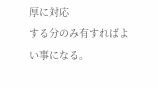厚に対応
する分のみ有すればよい事になる。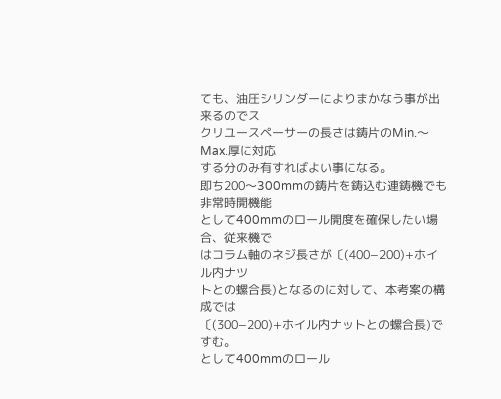ても、油圧シリンダーによりまかなう事が出来るのでス
クリユースペーサーの長さは鋳片のMin.〜Max.厚に対応
する分のみ有すればよい事になる。
即ち200〜300mmの鋳片を鋳込む連鋳機でも非常時開機能
として400mmのロール開度を確保したい場合、従来機で
はコラム軸のネジ長さが〔(400−200)+ホイル内ナツ
トとの螺合長)となるのに対して、本考案の構成では
〔(300−200)+ホイル内ナットとの螺合長)ですむ。
として400mmのロール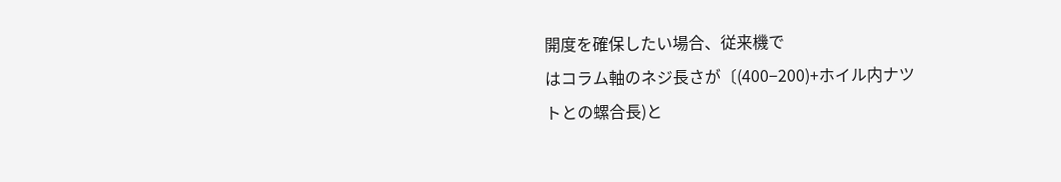開度を確保したい場合、従来機で
はコラム軸のネジ長さが〔(400−200)+ホイル内ナツ
トとの螺合長)と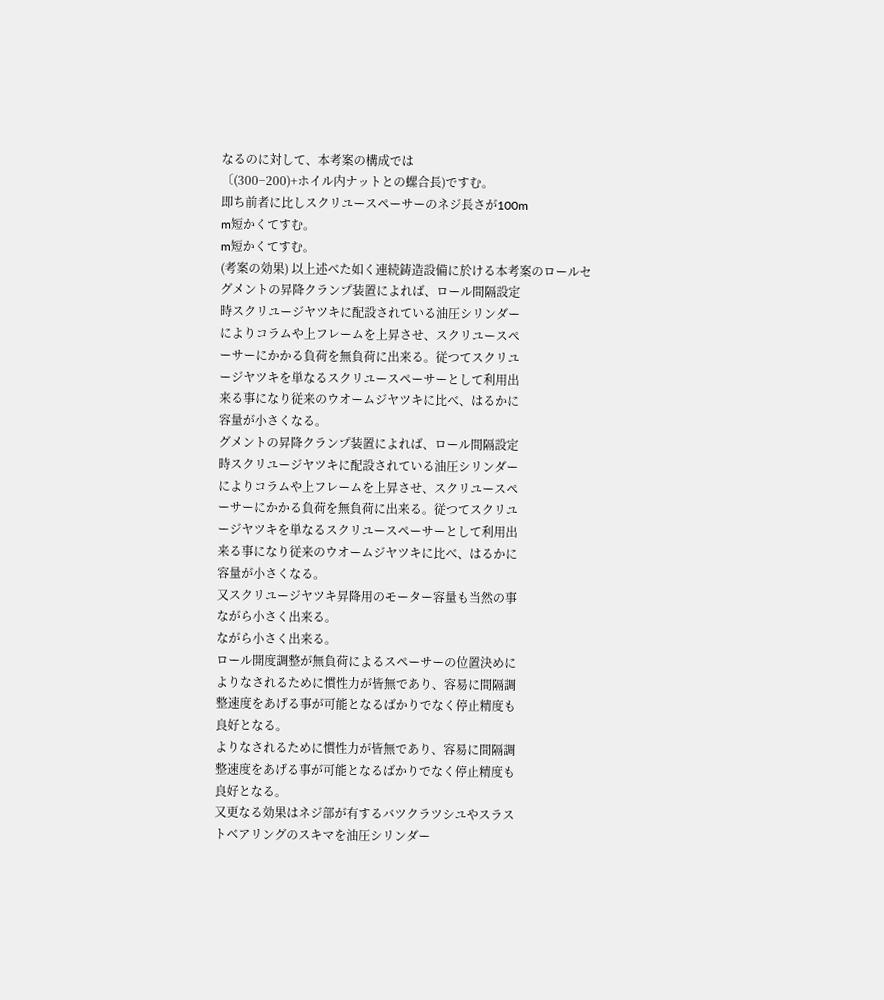なるのに対して、本考案の構成では
〔(300−200)+ホイル内ナットとの螺合長)ですむ。
即ち前者に比しスクリユースペーサーのネジ長さが100m
m短かくてすむ。
m短かくてすむ。
(考案の効果) 以上述べた如く連続鋳造設備に於ける本考案のロールセ
グメントの昇降クランプ装置によれば、ロール間隔設定
時スクリユージヤツキに配設されている油圧シリンダー
によりコラムや上フレームを上昇させ、スクリユースペ
ーサーにかかる負荷を無負荷に出来る。従つてスクリユ
ージヤツキを単なるスクリユースペーサーとして利用出
来る事になり従来のウオームジヤツキに比べ、はるかに
容量が小さくなる。
グメントの昇降クランプ装置によれば、ロール間隔設定
時スクリユージヤツキに配設されている油圧シリンダー
によりコラムや上フレームを上昇させ、スクリユースペ
ーサーにかかる負荷を無負荷に出来る。従つてスクリユ
ージヤツキを単なるスクリユースペーサーとして利用出
来る事になり従来のウオームジヤツキに比べ、はるかに
容量が小さくなる。
又スクリユージヤツキ昇降用のモーター容量も当然の事
ながら小さく出来る。
ながら小さく出来る。
ロール開度調整が無負荷によるスペーサーの位置決めに
よりなされるために慣性力が皆無であり、容易に間隔調
整速度をあげる事が可能となるばかりでなく停止精度も
良好となる。
よりなされるために慣性力が皆無であり、容易に間隔調
整速度をあげる事が可能となるばかりでなく停止精度も
良好となる。
又更なる効果はネジ部が有するバツクラツシユやスラス
トベアリングのスキマを油圧シリンダー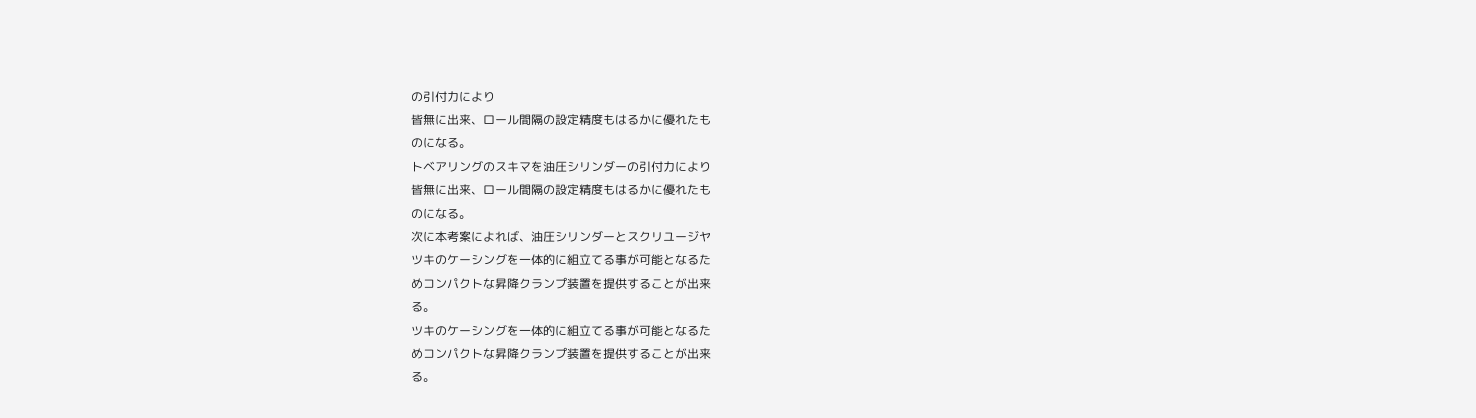の引付力により
皆無に出来、ロール間隔の設定精度もはるかに優れたも
のになる。
トベアリングのスキマを油圧シリンダーの引付力により
皆無に出来、ロール間隔の設定精度もはるかに優れたも
のになる。
次に本考案によれば、油圧シリンダーとスクリユージヤ
ツキのケーシングを一体的に組立てる事が可能となるた
めコンパクトな昇降クランプ装置を提供することが出来
る。
ツキのケーシングを一体的に組立てる事が可能となるた
めコンパクトな昇降クランプ装置を提供することが出来
る。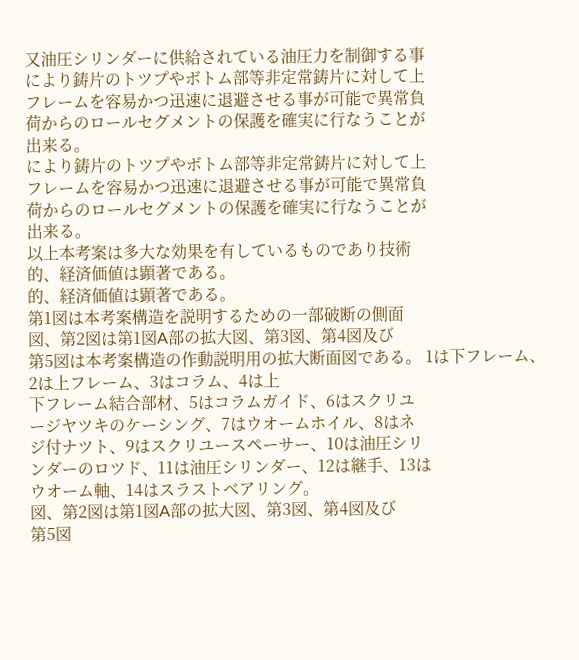又油圧シリンダーに供給されている油圧力を制御する事
により鋳片のトツプやボトム部等非定常鋳片に対して上
フレームを容易かつ迅速に退避させる事が可能で異常負
荷からのロールセグメントの保護を確実に行なうことが
出来る。
により鋳片のトツプやボトム部等非定常鋳片に対して上
フレームを容易かつ迅速に退避させる事が可能で異常負
荷からのロールセグメントの保護を確実に行なうことが
出来る。
以上本考案は多大な効果を有しているものであり技術
的、経済価値は顕著である。
的、経済価値は顕著である。
第1図は本考案構造を説明するための一部破断の側面
図、第2図は第1図A部の拡大図、第3図、第4図及び
第5図は本考案構造の作動説明用の拡大断面図である。 1は下フレーム、2は上フレーム、3はコラム、4は上
下フレーム結合部材、5はコラムガイド、6はスクリユ
ージヤツキのケーシング、7はウオームホイル、8はネ
ジ付ナツト、9はスクリユースペーサー、10は油圧シリ
ンダーのロツド、11は油圧シリンダー、12は継手、13は
ウオーム軸、14はスラストベアリング。
図、第2図は第1図A部の拡大図、第3図、第4図及び
第5図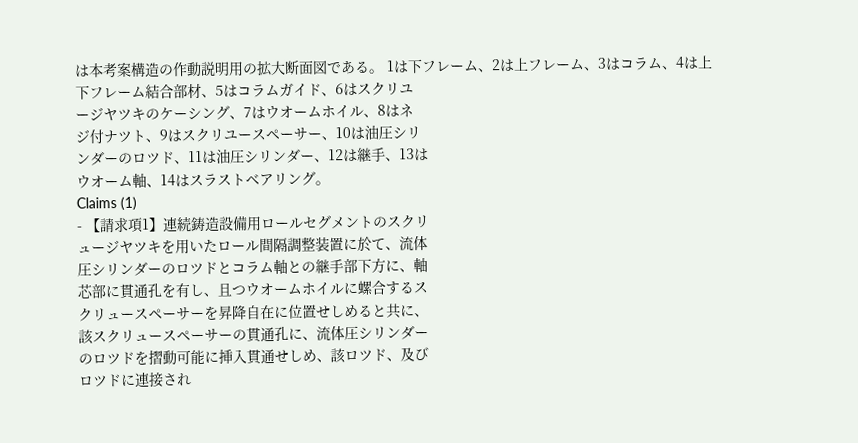は本考案構造の作動説明用の拡大断面図である。 1は下フレーム、2は上フレーム、3はコラム、4は上
下フレーム結合部材、5はコラムガイド、6はスクリユ
ージヤツキのケーシング、7はウオームホイル、8はネ
ジ付ナツト、9はスクリユースペーサー、10は油圧シリ
ンダーのロツド、11は油圧シリンダー、12は継手、13は
ウオーム軸、14はスラストベアリング。
Claims (1)
- 【請求項1】連続鋳造設備用ロールセグメントのスクリ
ュージヤツキを用いたロール間隔調整装置に於て、流体
圧シリンダーのロツドとコラム軸との継手部下方に、軸
芯部に貫通孔を有し、且つウオームホイルに螺合するス
クリュースペーサーを昇降自在に位置せしめると共に、
該スクリュースペーサーの貫通孔に、流体圧シリンダー
のロツドを摺動可能に挿入貫通せしめ、該ロツド、及び
ロツドに連接され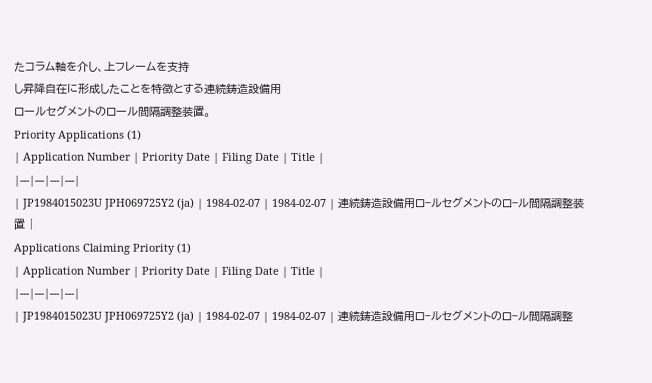たコラム軸を介し、上フレームを支持
し昇降自在に形成したことを特徴とする連続鋳造設備用
ロールセグメントのロール間隔調整装置。
Priority Applications (1)
| Application Number | Priority Date | Filing Date | Title |
|---|---|---|---|
| JP1984015023U JPH069725Y2 (ja) | 1984-02-07 | 1984-02-07 | 連続鋳造設備用ロ−ルセグメントのロ−ル間隔調整装置 |
Applications Claiming Priority (1)
| Application Number | Priority Date | Filing Date | Title |
|---|---|---|---|
| JP1984015023U JPH069725Y2 (ja) | 1984-02-07 | 1984-02-07 | 連続鋳造設備用ロ−ルセグメントのロ−ル間隔調整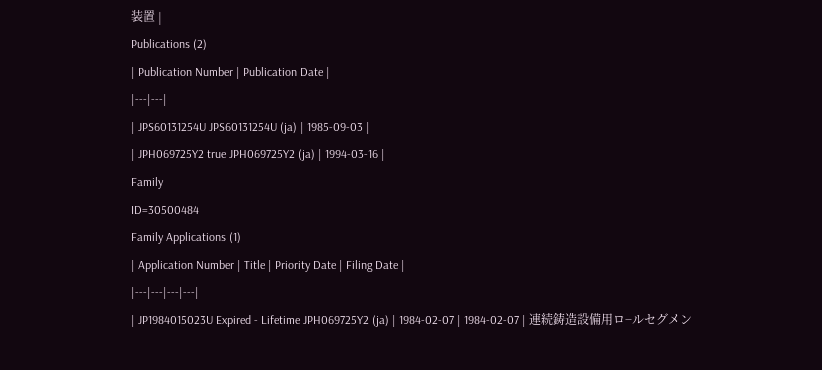装置 |
Publications (2)
| Publication Number | Publication Date |
|---|---|
| JPS60131254U JPS60131254U (ja) | 1985-09-03 |
| JPH069725Y2 true JPH069725Y2 (ja) | 1994-03-16 |
Family
ID=30500484
Family Applications (1)
| Application Number | Title | Priority Date | Filing Date |
|---|---|---|---|
| JP1984015023U Expired - Lifetime JPH069725Y2 (ja) | 1984-02-07 | 1984-02-07 | 連続鋳造設備用ロ−ルセグメン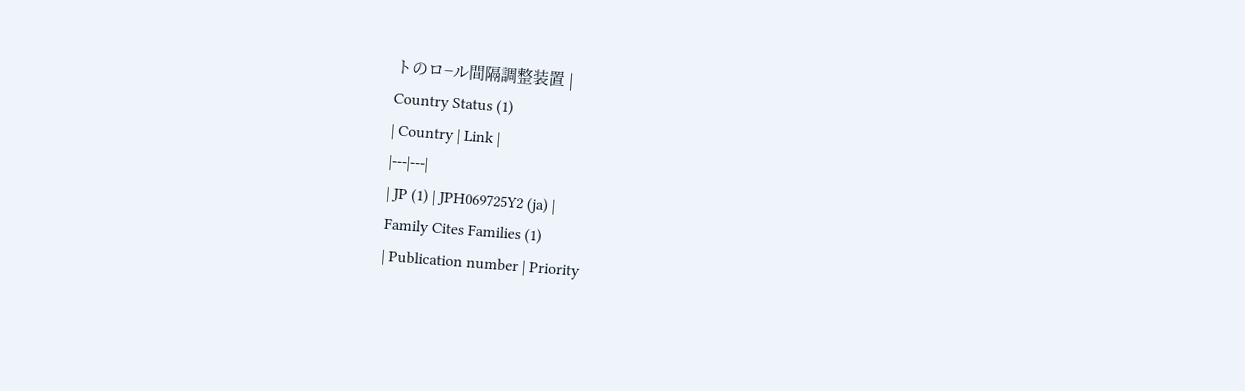トのロ−ル間隔調整装置 |
Country Status (1)
| Country | Link |
|---|---|
| JP (1) | JPH069725Y2 (ja) |
Family Cites Families (1)
| Publication number | Priority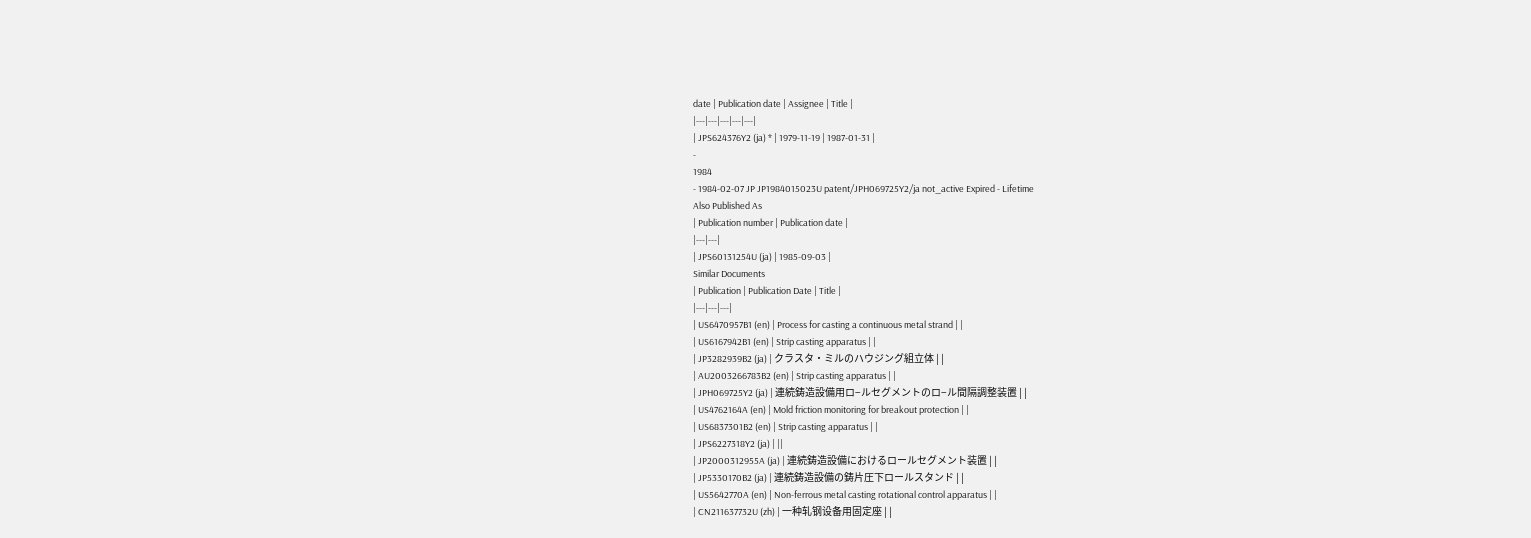date | Publication date | Assignee | Title |
|---|---|---|---|---|
| JPS624376Y2 (ja) * | 1979-11-19 | 1987-01-31 |
-
1984
- 1984-02-07 JP JP1984015023U patent/JPH069725Y2/ja not_active Expired - Lifetime
Also Published As
| Publication number | Publication date |
|---|---|
| JPS60131254U (ja) | 1985-09-03 |
Similar Documents
| Publication | Publication Date | Title |
|---|---|---|
| US6470957B1 (en) | Process for casting a continuous metal strand | |
| US6167942B1 (en) | Strip casting apparatus | |
| JP3282939B2 (ja) | クラスタ・ミルのハウジング組立体 | |
| AU2003266783B2 (en) | Strip casting apparatus | |
| JPH069725Y2 (ja) | 連続鋳造設備用ロ−ルセグメントのロ−ル間隔調整装置 | |
| US4762164A (en) | Mold friction monitoring for breakout protection | |
| US6837301B2 (en) | Strip casting apparatus | |
| JPS6227318Y2 (ja) | ||
| JP2000312955A (ja) | 連続鋳造設備におけるロールセグメント装置 | |
| JP5330170B2 (ja) | 連続鋳造設備の鋳片圧下ロールスタンド | |
| US5642770A (en) | Non-ferrous metal casting rotational control apparatus | |
| CN211637732U (zh) | 一种轧钢设备用固定座 | |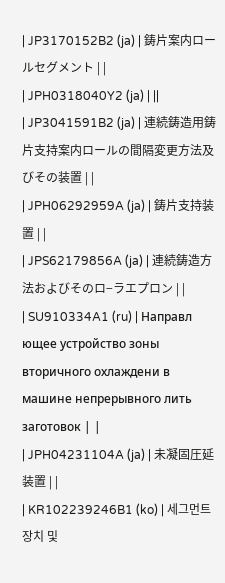| JP3170152B2 (ja) | 鋳片案内ロールセグメント | |
| JPH0318040Y2 (ja) | ||
| JP3041591B2 (ja) | 連続鋳造用鋳片支持案内ロールの間隔変更方法及びその装置 | |
| JPH06292959A (ja) | 鋳片支持装置 | |
| JPS62179856A (ja) | 連続鋳造方法およびそのロ−ラエプロン | |
| SU910334A1 (ru) | Направл ющее устройство зоны вторичного охлаждени в машине непрерывного лить заготовок | |
| JPH04231104A (ja) | 未凝固圧延装置 | |
| KR102239246B1 (ko) | 세그먼트 장치 및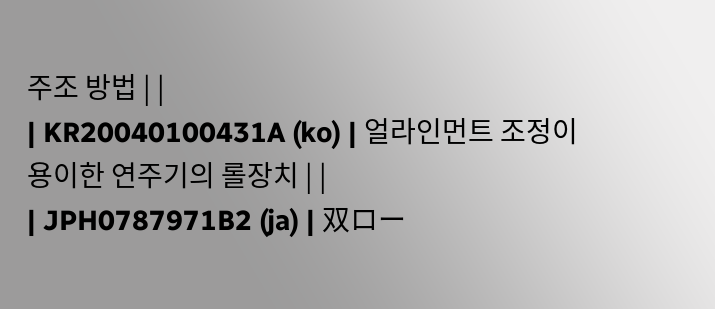주조 방법 | |
| KR20040100431A (ko) | 얼라인먼트 조정이 용이한 연주기의 롤장치 | |
| JPH0787971B2 (ja) | 双ロー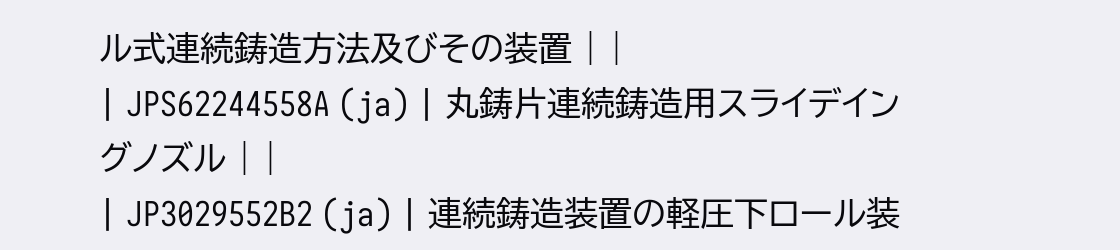ル式連続鋳造方法及びその装置 | |
| JPS62244558A (ja) | 丸鋳片連続鋳造用スライデイングノズル | |
| JP3029552B2 (ja) | 連続鋳造装置の軽圧下ロール装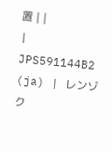置 | |
| JPS591144B2 (ja) | レンゾク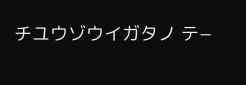チユウゾウイガタノ テ−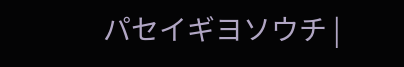パセイギヨソウチ |